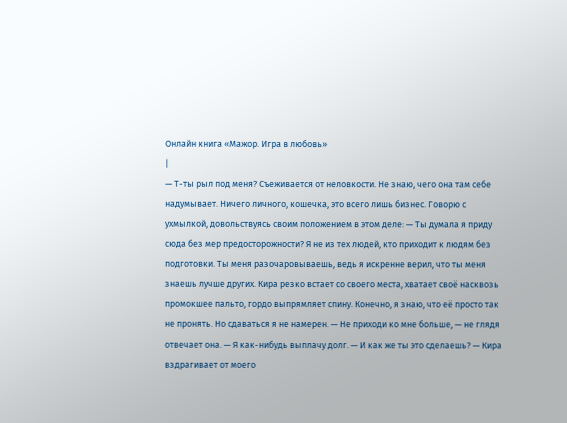Онлайн книга «Мажор. Игра в любовь»
|
— Т-ты рыл под меня? Съеживается от неловкости. Не знаю, чего она там себе надумывает. Ничего личного, кошечка, это всего лишь бизнес. Говорю с ухмылкой, довольствуясь своим положением в этом деле: — Ты думала я приду сюда без мер предосторожности? Я не из тех людей, кто приходит к людям без подготовки. Ты меня разочаровываешь, ведь я искренне верил, что ты меня знаешь лучше других. Кира резко встает со своего места, хватает своё насквозь промокшее пальто, гордо выпрямляет спину. Конечно, я знаю, что её просто так не пронять. Но сдаваться я не намерен. — Не приходи ко мне больше, — не глядя отвечает она. — Я как-нибудь выплачу долг. — И как же ты это сделаешь? — Кира вздрагивает от моего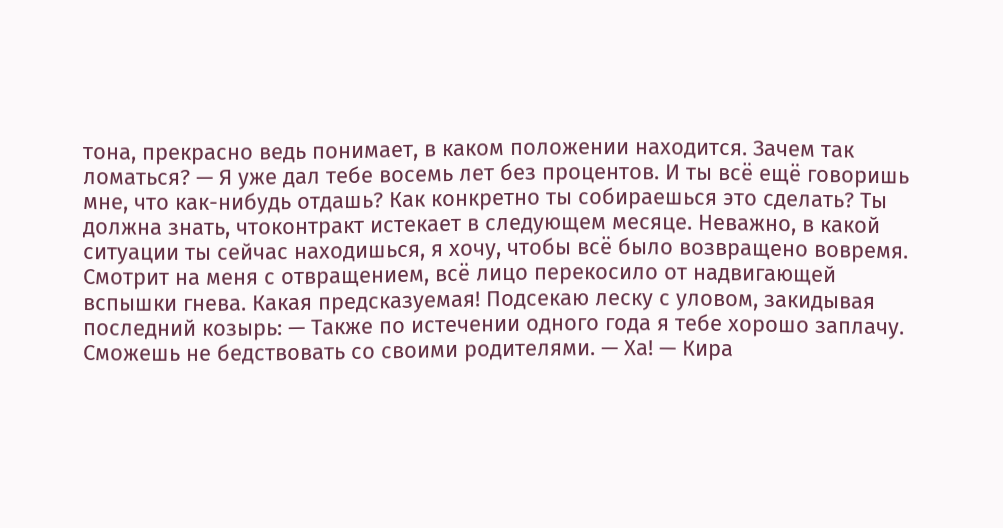тона, прекрасно ведь понимает, в каком положении находится. Зачем так ломаться? — Я уже дал тебе восемь лет без процентов. И ты всё ещё говоришь мне, что как-нибудь отдашь? Как конкретно ты собираешься это сделать? Ты должна знать, чтоконтракт истекает в следующем месяце. Неважно, в какой ситуации ты сейчас находишься, я хочу, чтобы всё было возвращено вовремя. Смотрит на меня с отвращением, всё лицо перекосило от надвигающей вспышки гнева. Какая предсказуемая! Подсекаю леску с уловом, закидывая последний козырь: — Также по истечении одного года я тебе хорошо заплачу. Сможешь не бедствовать со своими родителями. — Ха! — Кира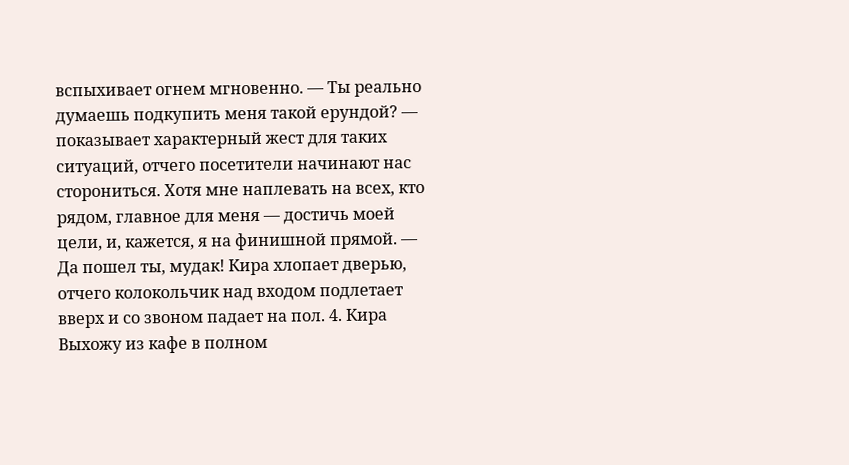вспыхивает огнем мгновенно. — Ты реально думаешь подкупить меня такой ерундой? — показывает характерный жест для таких ситуаций, отчего посетители начинают нас сторониться. Хотя мне наплевать на всех, кто рядом, главное для меня — достичь моей цели, и, кажется, я на финишной прямой. — Да пошел ты, мудак! Кира хлопает дверью, отчего колокольчик над входом подлетает вверх и со звоном падает на пол. 4. Кира Выхожу из кафе в полном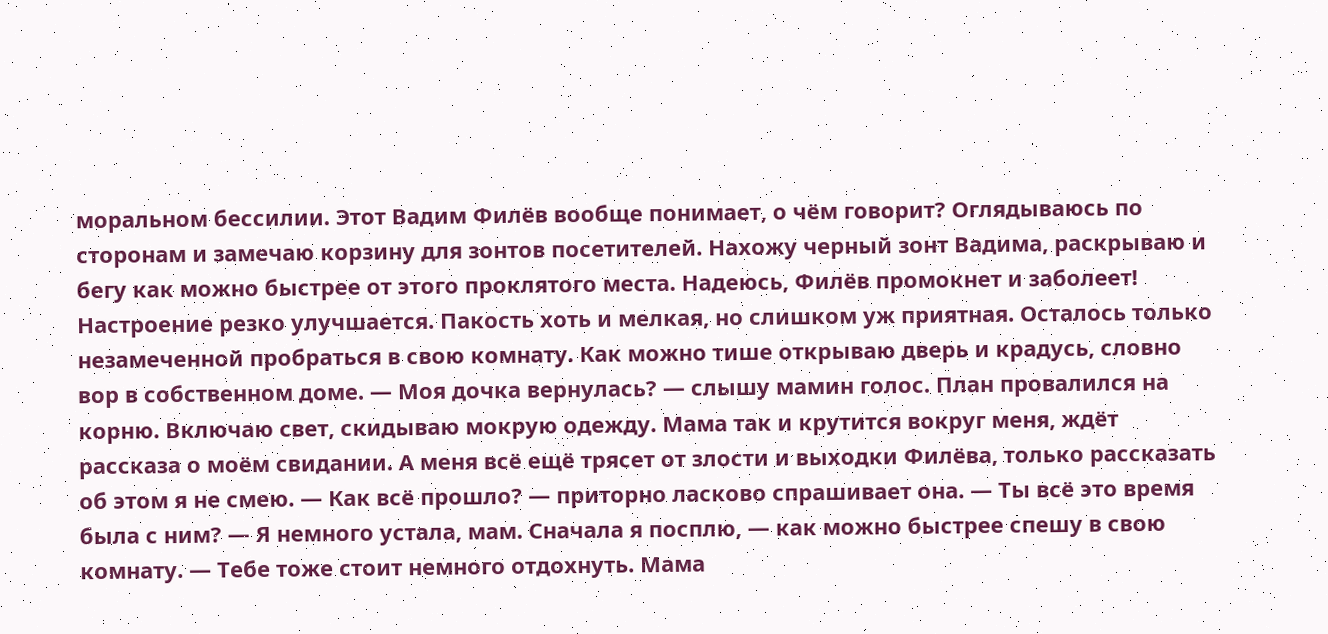моральном бессилии. Этот Вадим Филёв вообще понимает, о чём говорит? Оглядываюсь по сторонам и замечаю корзину для зонтов посетителей. Нахожу черный зонт Вадима, раскрываю и бегу как можно быстрее от этого проклятого места. Надеюсь, Филёв промокнет и заболеет! Настроение резко улучшается. Пакость хоть и мелкая, но слишком уж приятная. Осталось только незамеченной пробраться в свою комнату. Как можно тише открываю дверь и крадусь, словно вор в собственном доме. — Моя дочка вернулась? — слышу мамин голос. План провалился на корню. Включаю свет, скидываю мокрую одежду. Мама так и крутится вокруг меня, ждёт рассказа о моём свидании. А меня всё ещё трясет от злости и выходки Филёва, только рассказать об этом я не смею. — Как всё прошло? — приторно ласково спрашивает она. — Ты всё это время была с ним? — Я немного устала, мам. Сначала я посплю, — как можно быстрее спешу в свою комнату. — Тебе тоже стоит немного отдохнуть. Мама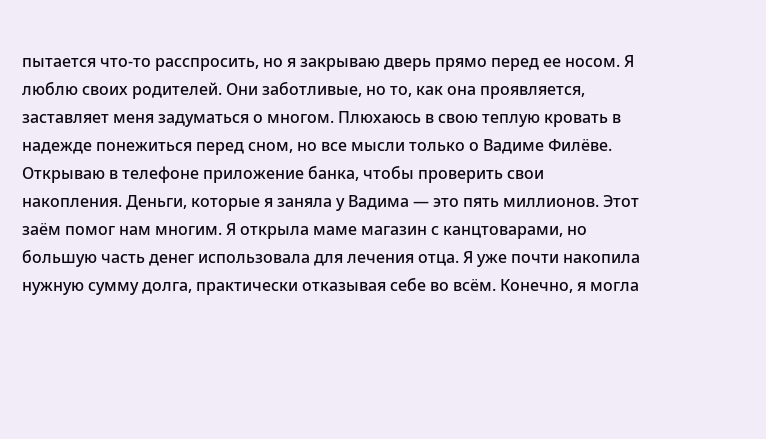пытается что-то расспросить, но я закрываю дверь прямо перед ее носом. Я люблю своих родителей. Они заботливые, но то, как она проявляется, заставляет меня задуматься о многом. Плюхаюсь в свою теплую кровать в надежде понежиться перед сном, но все мысли только о Вадиме Филёве. Открываю в телефоне приложение банка, чтобы проверить свои накопления. Деньги, которые я заняла у Вадима — это пять миллионов. Этот заём помог нам многим. Я открыла маме магазин с канцтоварами, но большую часть денег использовала для лечения отца. Я уже почти накопила нужную сумму долга, практически отказывая себе во всём. Конечно, я могла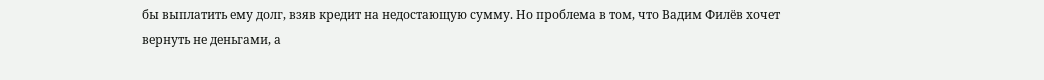бы выплатить ему долг, взяв кредит на недостающую сумму. Но проблема в том, что Вадим Филёв хочет вернуть не деньгами, а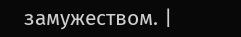замужеством. |